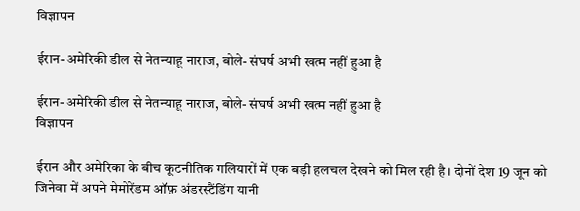विज्ञापन

ईरान-अमेरिकी डील से नेतन्याहू नाराज, बोले- संघर्ष अभी खत्म नहीं हुआ है

ईरान-अमेरिकी डील से नेतन्याहू नाराज, बोले- संघर्ष अभी खत्म नहीं हुआ है
विज्ञापन

ईरान और अमेरिका के बीच कूटनीतिक गलियारों में एक बड़ी हलचल देखने को मिल रही है। दोनों देश 19 जून को जिनेवा में अपने मेमोरेंडम ऑफ़ अंडरस्टैंडिंग यानी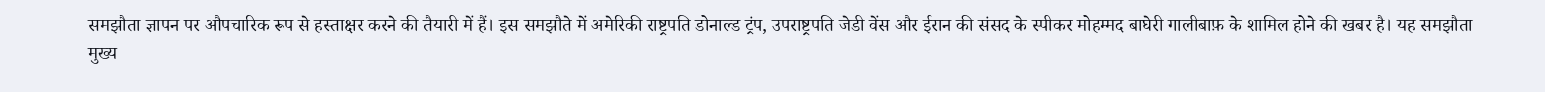समझौता ज्ञापन पर औपचारिक रूप से हस्ताक्षर करने की तैयारी में हैं। इस समझौते में अमेरिकी राष्ट्रपति डोनाल्ड ट्रंप, उपराष्ट्रपति जेडी वेंस और ईरान की संसद के स्पीकर मोहम्मद बाघेरी गालीबाफ़ के शामिल होने की खबर है। यह समझौता मुख्य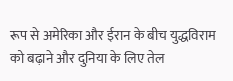रूप से अमेरिका और ईरान के बीच युद्धविराम को बढ़ाने और दुनिया के लिए तेल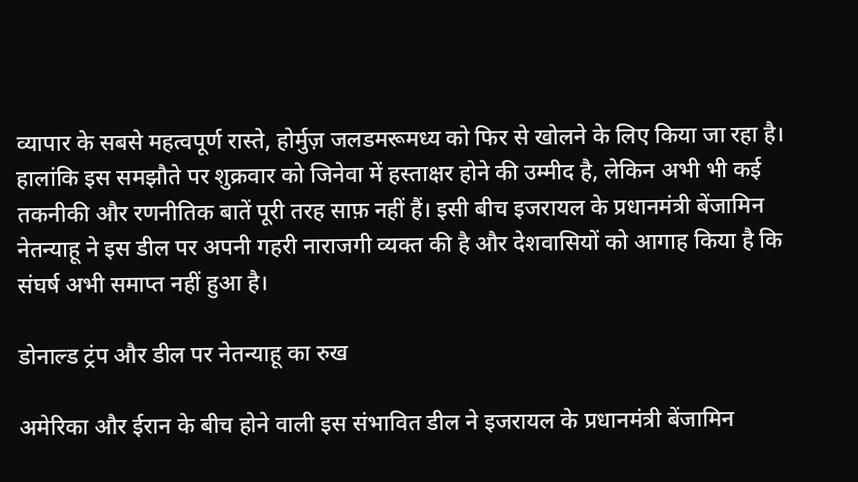व्यापार के सबसे महत्वपूर्ण रास्ते, होर्मुज़ जलडमरूमध्य को फिर से खोलने के लिए किया जा रहा है। हालांकि इस समझौते पर शुक्रवार को जिनेवा में हस्ताक्षर होने की उम्मीद है, लेकिन अभी भी कई तकनीकी और रणनीतिक बातें पूरी तरह साफ़ नहीं हैं। इसी बीच इजरायल के प्रधानमंत्री बेंजामिन नेतन्याहू ने इस डील पर अपनी गहरी नाराजगी व्यक्त की है और देशवासियों को आगाह किया है कि संघर्ष अभी समाप्त नहीं हुआ है।

डोनाल्ड ट्रंप और डील पर नेतन्याहू का रुख

अमेरिका और ईरान के बीच होने वाली इस संभावित डील ने इजरायल के प्रधानमंत्री बेंजामिन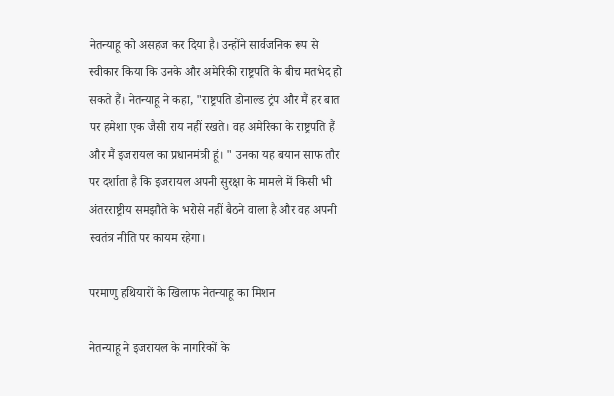नेतन्याहू को असहज कर दिया है। उन्होंने सार्वजनिक रूप से स्वीकार किया कि उनके और अमेरिकी राष्ट्रपति के बीच मतभेद हो सकते हैं। नेतन्याहू ने कहा, "राष्ट्रपति डोनाल्ड ट्रंप और मैं हर बात पर हमेशा एक जैसी राय नहीं रखते। वह अमेरिका के राष्ट्रपति हैं और मैं इजरायल का प्रधानमंत्री हूं। " उनका यह बयान साफ तौर पर दर्शाता है कि इजरायल अपनी सुरक्षा के मामले में किसी भी अंतरराष्ट्रीय समझौते के भरोसे नहीं बैठने वाला है और वह अपनी स्वतंत्र नीति पर कायम रहेगा।

परमाणु हथियारों के खिलाफ नेतन्याहू का मिशन

नेतन्याहू ने इजरायल के नागरिकों के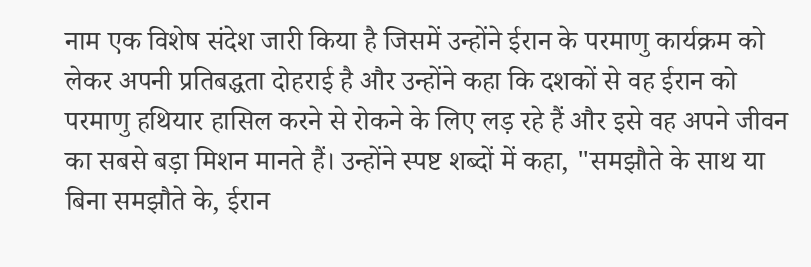नाम एक विशेष संदेश जारी किया है जिसमें उन्होंने ईरान के परमाणु कार्यक्रम को लेकर अपनी प्रतिबद्धता दोहराई है और उन्होंने कहा कि दशकों से वह ईरान को परमाणु हथियार हासिल करने से रोकने के लिए लड़ रहे हैं और इसे वह अपने जीवन का सबसे बड़ा मिशन मानते हैं। उन्होंने स्पष्ट शब्दों में कहा, "समझौते के साथ या बिना समझौते के, ईरान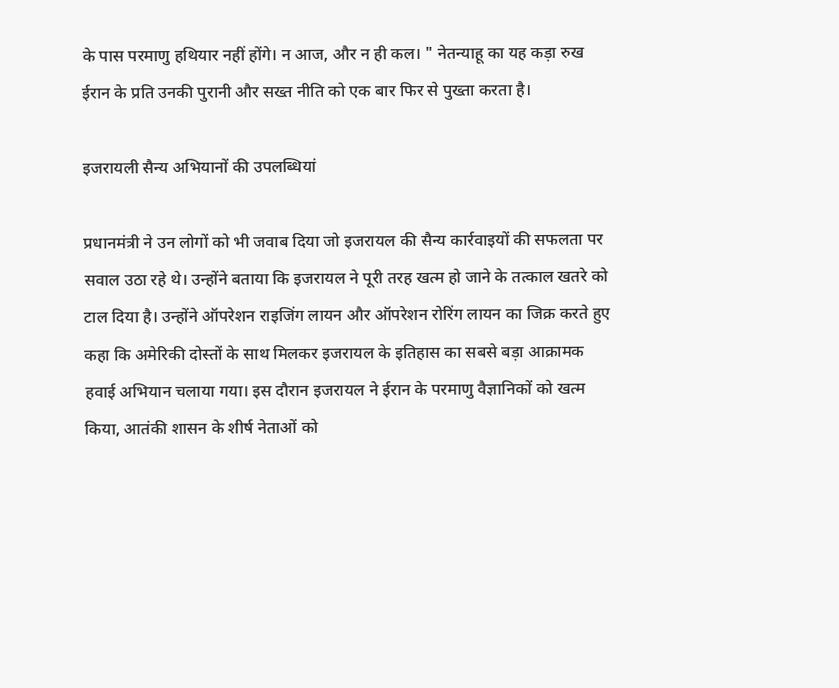के पास परमाणु हथियार नहीं होंगे। न आज, और न ही कल। " नेतन्याहू का यह कड़ा रुख ईरान के प्रति उनकी पुरानी और सख्त नीति को एक बार फिर से पुख्ता करता है।

इजरायली सैन्य अभियानों की उपलब्धियां

प्रधानमंत्री ने उन लोगों को भी जवाब दिया जो इजरायल की सैन्य कार्रवाइयों की सफलता पर सवाल उठा रहे थे। उन्होंने बताया कि इजरायल ने पूरी तरह खत्म हो जाने के तत्काल खतरे को टाल दिया है। उन्होंने ऑपरेशन राइजिंग लायन और ऑपरेशन रोरिंग लायन का जिक्र करते हुए कहा कि अमेरिकी दोस्तों के साथ मिलकर इजरायल के इतिहास का सबसे बड़ा आक्रामक हवाई अभियान चलाया गया। इस दौरान इजरायल ने ईरान के परमाणु वैज्ञानिकों को खत्म किया, आतंकी शासन के शीर्ष नेताओं को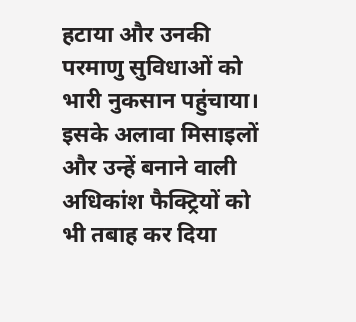हटाया और उनकी परमाणु सुविधाओं को भारी नुकसान पहुंचाया। इसके अलावा मिसाइलों और उन्हें बनाने वाली अधिकांश फैक्ट्रियों को भी तबाह कर दिया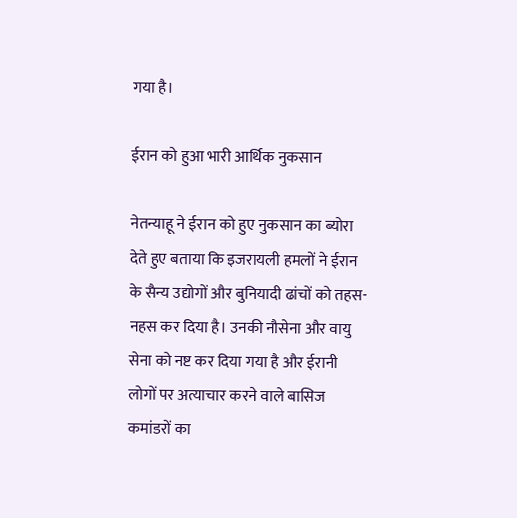गया है।

ईरान को हुआ भारी आर्थिक नुकसान

नेतन्याहू ने ईरान को हुए नुकसान का ब्योरा देते हुए बताया कि इजरायली हमलों ने ईरान के सैन्य उद्योगों और बुनियादी ढांचों को तहस-नहस कर दिया है। उनकी नौसेना और वायु सेना को नष्ट कर दिया गया है और ईरानी लोगों पर अत्याचार करने वाले बासिज कमांडरों का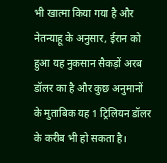भी खात्मा किया गया है और नेतन्याहू के अनुसार, ईरान को हुआ यह नुकसान सैकड़ों अरब डॉलर का है और कुछ अनुमानों के मुताबिक यह 1 ट्रिलियन डॉलर के करीब भी हो सकता है।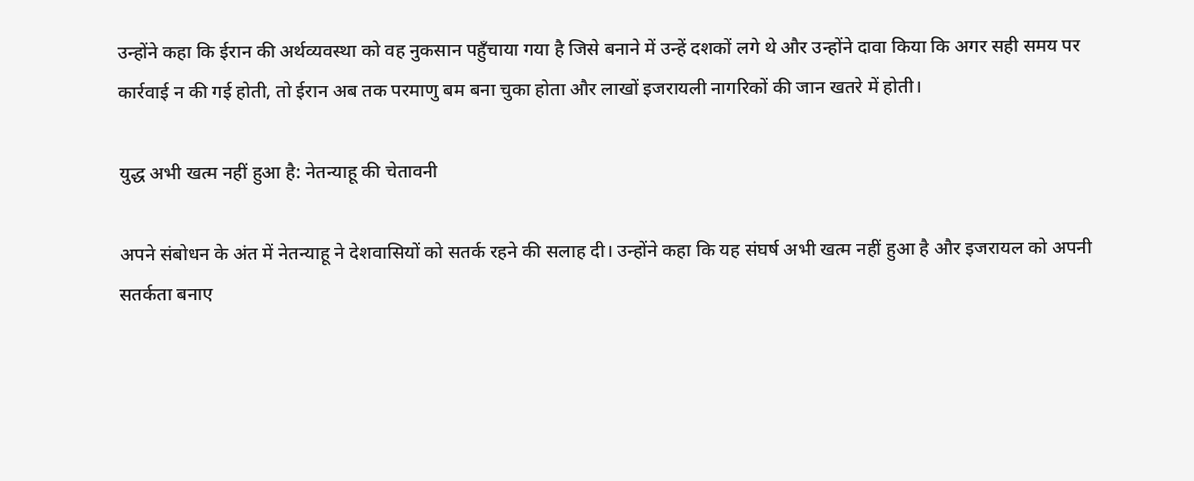उन्होंने कहा कि ईरान की अर्थव्यवस्था को वह नुकसान पहुँचाया गया है जिसे बनाने में उन्हें दशकों लगे थे और उन्होंने दावा किया कि अगर सही समय पर कार्रवाई न की गई होती, तो ईरान अब तक परमाणु बम बना चुका होता और लाखों इजरायली नागरिकों की जान खतरे में होती।

युद्ध अभी खत्म नहीं हुआ है: नेतन्याहू की चेतावनी

अपने संबोधन के अंत में नेतन्याहू ने देशवासियों को सतर्क रहने की सलाह दी। उन्होंने कहा कि यह संघर्ष अभी खत्म नहीं हुआ है और इजरायल को अपनी सतर्कता बनाए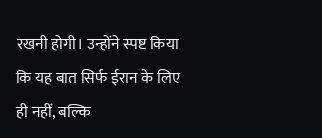रखनी होगी। उन्होंने स्पष्ट किया कि यह बात सिर्फ ईरान के लिए ही नहीं, बल्कि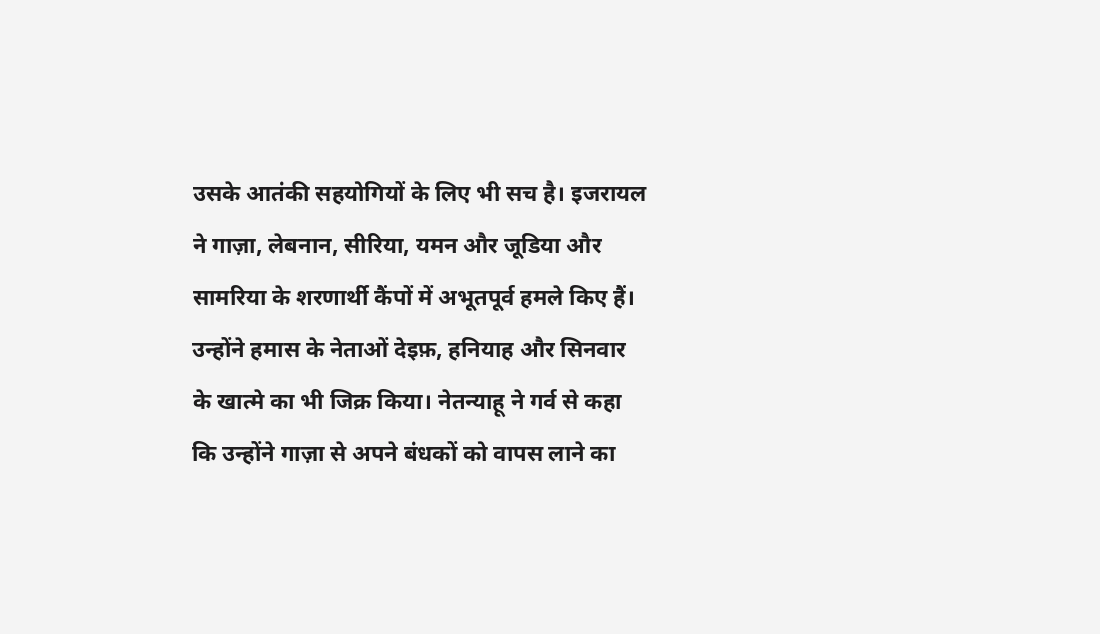उसके आतंकी सहयोगियों के लिए भी सच है। इजरायल ने गाज़ा, लेबनान, सीरिया, यमन और जूडिया और सामरिया के शरणार्थी कैंपों में अभूतपूर्व हमले किए हैं। उन्होंने हमास के नेताओं देइफ़, हनियाह और सिनवार के खात्मे का भी जिक्र किया। नेतन्याहू ने गर्व से कहा कि उन्होंने गाज़ा से अपने बंधकों को वापस लाने का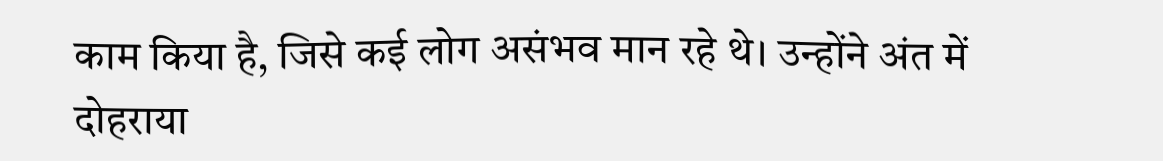काम किया है, जिसे कई लोग असंभव मान रहे थे। उन्होंने अंत में दोहराया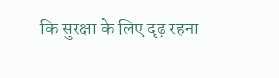कि सुरक्षा के लिए दृढ़ रहना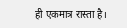ही एकमात्र रास्ता है।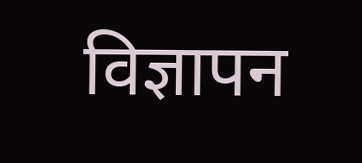विज्ञापन